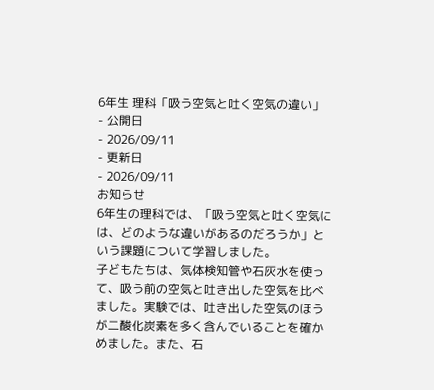6年生 理科「吸う空気と吐く空気の違い」
- 公開日
- 2026/09/11
- 更新日
- 2026/09/11
お知らせ
6年生の理科では、「吸う空気と吐く空気には、どのような違いがあるのだろうか」という課題について学習しました。
子どもたちは、気体検知管や石灰水を使って、吸う前の空気と吐き出した空気を比べました。実験では、吐き出した空気のほうが二酸化炭素を多く含んでいることを確かめました。また、石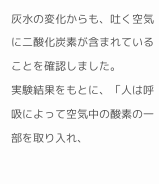灰水の変化からも、吐く空気に二酸化炭素が含まれていることを確認しました。
実験結果をもとに、「人は呼吸によって空気中の酸素の一部を取り入れ、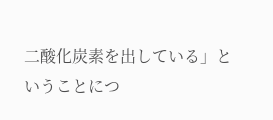二酸化炭素を出している」ということにつ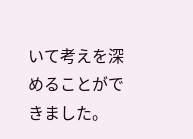いて考えを深めることができました。